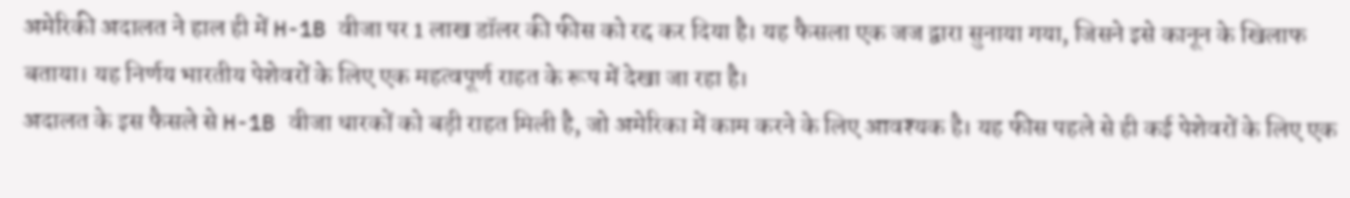अमेरिकी अदालत ने हाल ही में H-1B वीजा पर 1 लाख डॉलर की फीस को रद्द कर दिया है। यह फैसला एक जज द्वारा सुनाया गया, जिसने इसे कानून के खिलाफ बताया। यह निर्णय भारतीय पेशेवरों के लिए एक महत्वपूर्ण राहत के रूप में देखा जा रहा है।
अदालत के इस फैसले से H-1B वीजा धारकों को बड़ी राहत मिली है, जो अमेरिका में काम करने के लिए आवश्यक है। यह फीस पहले से ही कई पेशेवरों के लिए एक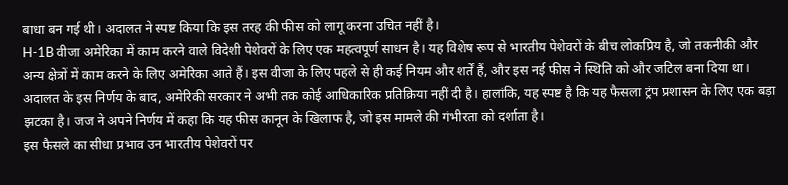बाधा बन गई थी। अदालत ने स्पष्ट किया कि इस तरह की फीस को लागू करना उचित नहीं है।
H-1B वीजा अमेरिका में काम करने वाले विदेशी पेशेवरों के लिए एक महत्वपूर्ण साधन है। यह विशेष रूप से भारतीय पेशेवरों के बीच लोकप्रिय है, जो तकनीकी और अन्य क्षेत्रों में काम करने के लिए अमेरिका आते हैं। इस वीजा के लिए पहले से ही कई नियम और शर्तें हैं, और इस नई फीस ने स्थिति को और जटिल बना दिया था।
अदालत के इस निर्णय के बाद, अमेरिकी सरकार ने अभी तक कोई आधिकारिक प्रतिक्रिया नहीं दी है। हालांकि, यह स्पष्ट है कि यह फैसला ट्रंप प्रशासन के लिए एक बड़ा झटका है। जज ने अपने निर्णय में कहा कि यह फीस कानून के खिलाफ है, जो इस मामले की गंभीरता को दर्शाता है।
इस फैसले का सीधा प्रभाव उन भारतीय पेशेवरों पर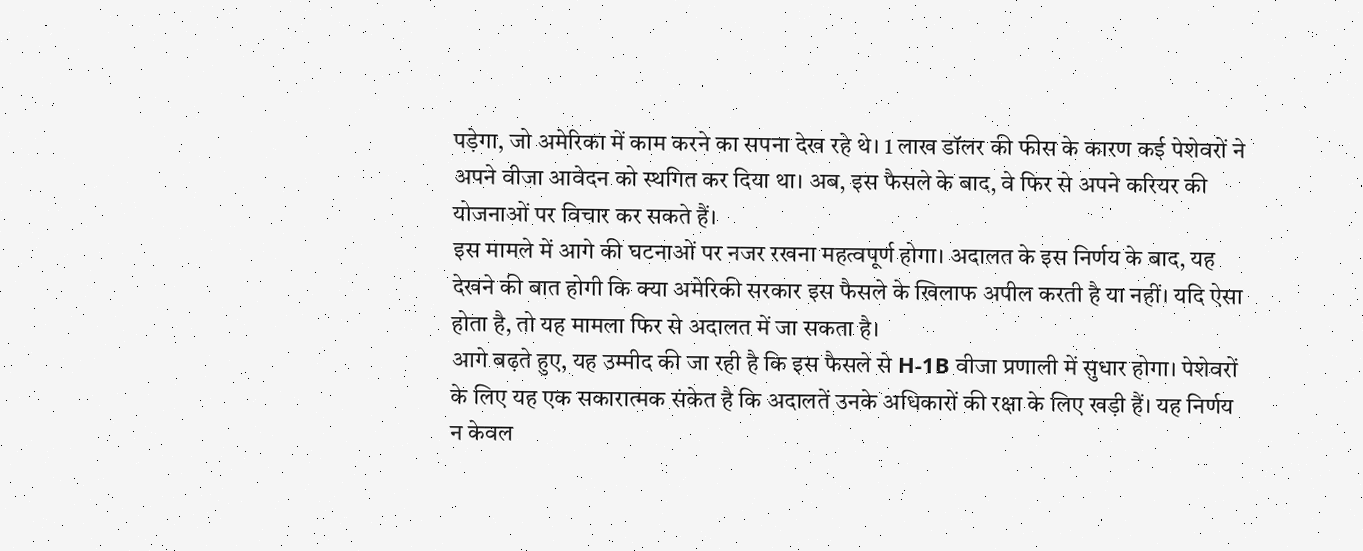पड़ेगा, जो अमेरिका में काम करने का सपना देख रहे थे। 1 लाख डॉलर की फीस के कारण कई पेशेवरों ने अपने वीजा आवेदन को स्थगित कर दिया था। अब, इस फैसले के बाद, वे फिर से अपने करियर की योजनाओं पर विचार कर सकते हैं।
इस मामले में आगे की घटनाओं पर नजर रखना महत्वपूर्ण होगा। अदालत के इस निर्णय के बाद, यह देखने की बात होगी कि क्या अमेरिकी सरकार इस फैसले के खिलाफ अपील करती है या नहीं। यदि ऐसा होता है, तो यह मामला फिर से अदालत में जा सकता है।
आगे बढ़ते हुए, यह उम्मीद की जा रही है कि इस फैसले से H-1B वीजा प्रणाली में सुधार होगा। पेशेवरों के लिए यह एक सकारात्मक संकेत है कि अदालतें उनके अधिकारों की रक्षा के लिए खड़ी हैं। यह निर्णय न केवल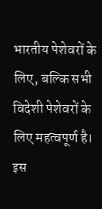भारतीय पेशेवरों के लिए, बल्कि सभी विदेशी पेशेवरों के लिए महत्वपूर्ण है।
इस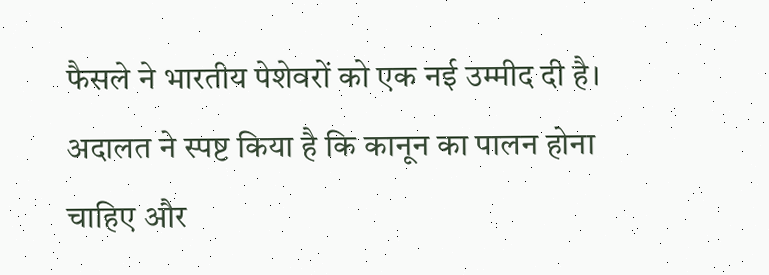फैसले ने भारतीय पेशेवरों को एक नई उम्मीद दी है। अदालत ने स्पष्ट किया है कि कानून का पालन होना चाहिए और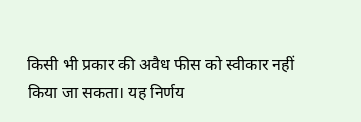किसी भी प्रकार की अवैध फीस को स्वीकार नहीं किया जा सकता। यह निर्णय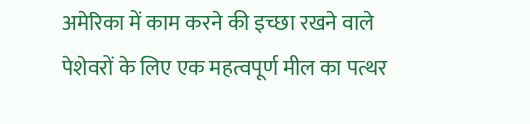अमेरिका में काम करने की इच्छा रखने वाले पेशेवरों के लिए एक महत्वपूर्ण मील का पत्थर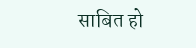साबित हो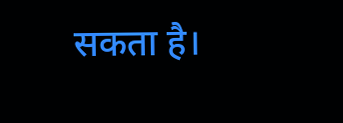सकता है।